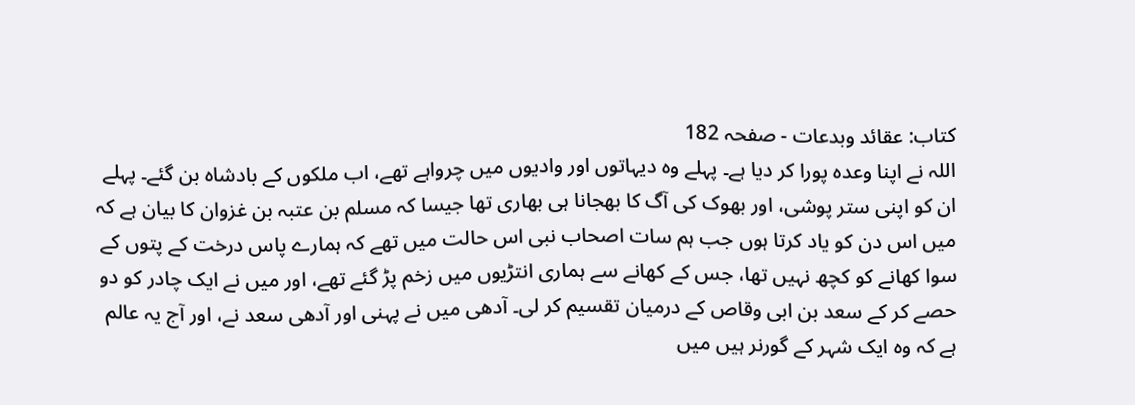کتاب: عقائد وبدعات - صفحہ 182
اللہ نے اپنا وعدہ پورا کر دیا ہے۔ پہلے وہ دیہاتوں اور وادیوں میں چرواہے تھے، اب ملکوں کے بادشاہ بن گئے۔ پہلے ان کو اپنی ستر پوشی، اور بھوک کی آگ کا بھجانا ہی بھاری تھا جیسا کہ مسلم بن عتبہ بن غزوان کا بیان ہے کہ میں اس دن کو یاد کرتا ہوں جب ہم سات اصحاب نبی اس حالت میں تھے کہ ہمارے پاس درخت کے پتوں کے سوا کھانے کو کچھ نہیں تھا، جس کے کھانے سے ہماری انتڑیوں میں زخم پڑ گئے تھے، اور میں نے ایک چادر کو دو حصے کر کے سعد بن ابی وقاص کے درمیان تقسیم کر لی۔ آدھی میں نے پہنی اور آدھی سعد نے، اور آج یہ عالم ہے کہ وہ ایک شہر کے گورنر ہیں میں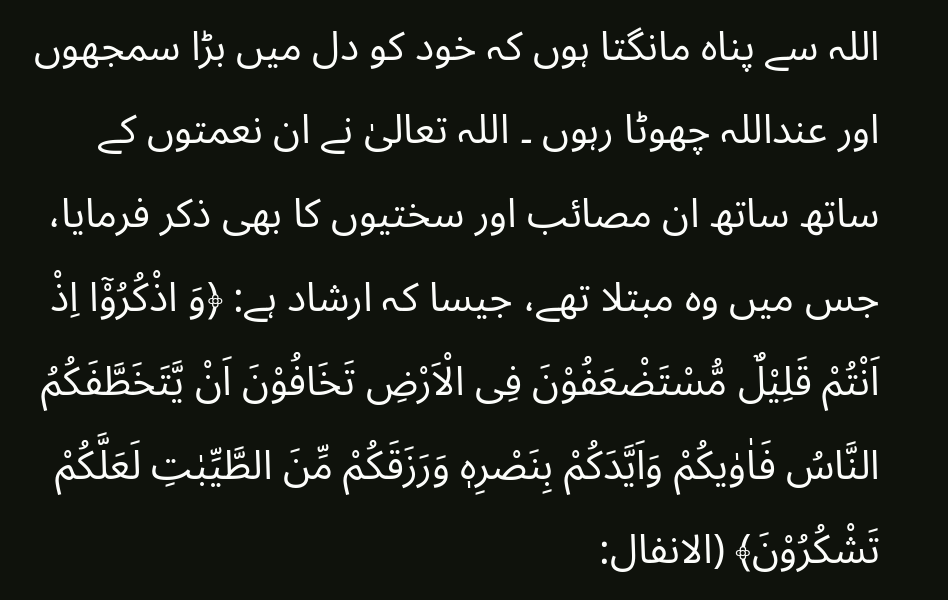اللہ سے پناہ مانگتا ہوں کہ خود کو دل میں بڑا سمجھوں اور عنداللہ چھوٹا رہوں ۔ اللہ تعالیٰ نے ان نعمتوں کے ساتھ ساتھ ان مصائب اور سختیوں کا بھی ذکر فرمایا، جس میں وہ مبتلا تھے، جیسا کہ ارشاد ہے: ﴿وَ اذْکُرُوْٓا اِذْ اَنْتُمْ قَلِیْلٌ مُّسْتَضْعَفُوْنَ فِی الْاَرْضِ تَخَافُوْنَ اَنْ یَّتَخَطَّفَکُمُ النَّاسُ فَاٰوٰیکُمْ وَاَیَّدَکُمْ بِنَصْرِہٖ وَرَزَقَکُمْ مِّنَ الطَّیِّبٰتِ لَعَلَّکُمْ تَشْکُرُوْنَ﴾ (الانفال: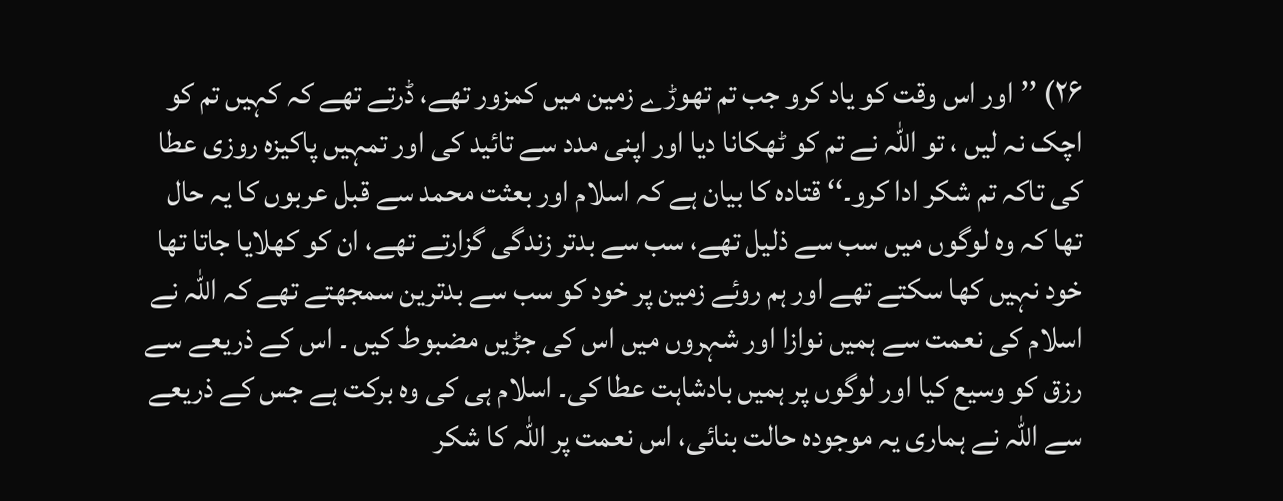۲۶) ’’اور اس وقت کو یاد کرو جب تم تھوڑے زمین میں کمزور تھے، ڈرتے تھے کہ کہیں تم کو اچک نہ لیں ، تو اللہ نے تم کو ٹھکانا دیا اور اپنی مدد سے تائید کی اور تمہیں پاکیزہ روزی عطا کی تاکہ تم شکر ادا کرو۔‘‘ قتادہ کا بیان ہے کہ اسلام اور بعثت محمد سے قبل عربوں کا یہ حال تھا کہ وہ لوگوں میں سب سے ذلیل تھے، سب سے بدتر زندگی گزارتے تھے، ان کو کھلایا جاتا تھا خود نہیں کھا سکتے تھے اور ہم روئے زمین پر خود کو سب سے بدترین سمجھتے تھے کہ اللہ نے اسلام کی نعمت سے ہمیں نوازا اور شہروں میں اس کی جڑیں مضبوط کیں ۔ اس کے ذریعے سے رزق کو وسیع کیا اور لوگوں پر ہمیں بادشاہت عطا کی۔ اسلام ہی کی وہ برکت ہے جس کے ذریعے سے اللہ نے ہماری یہ موجودہ حالت بنائی، اس نعمت پر اللہ کا شکر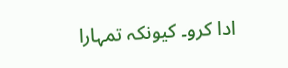ادا کرو۔ کیونکہ تمہارا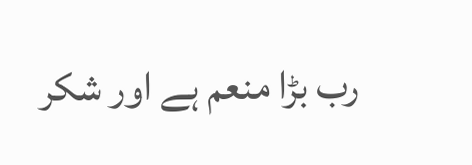رب بڑا منعم ہے اور شکر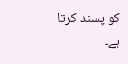کو پسند کرتا ہے۔